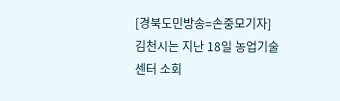[경북도민방송=손중모기자] 김천시는 지난 18일 농업기술센터 소회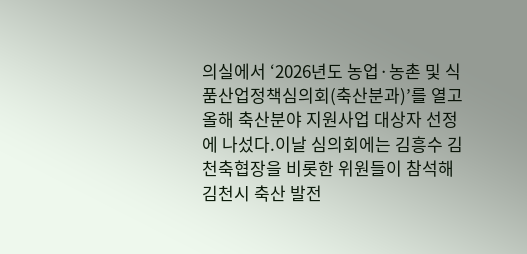의실에서 ‘2026년도 농업·농촌 및 식품산업정책심의회(축산분과)’를 열고 올해 축산분야 지원사업 대상자 선정에 나섰다.이날 심의회에는 김흥수 김천축협장을 비롯한 위원들이 참석해 김천시 축산 발전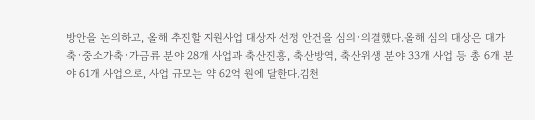방안을 논의하고, 올해 추진할 지원사업 대상자 선정 안건을 심의·의결했다.올해 심의 대상은 대가축·중소가축·가금류 분야 28개 사업과 축산진흥, 축산방역, 축산위생 분야 33개 사업 등 총 6개 분야 61개 사업으로, 사업 규모는 약 62억 원에 달한다.김천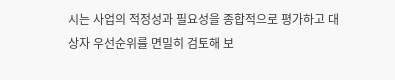시는 사업의 적정성과 필요성을 종합적으로 평가하고 대상자 우선순위를 면밀히 검토해 보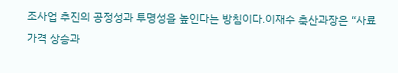조사업 추진의 공정성과 투명성을 높인다는 방침이다.이재수 축산과장은 “사료 가격 상승과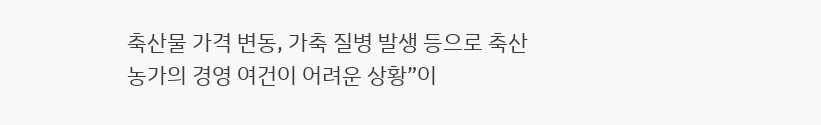축산물 가격 변동, 가축 질병 발생 등으로 축산농가의 경영 여건이 어려운 상황”이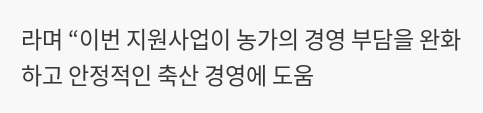라며 “이번 지원사업이 농가의 경영 부담을 완화하고 안정적인 축산 경영에 도움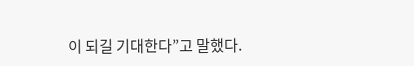이 되길 기대한다”고 말했다.